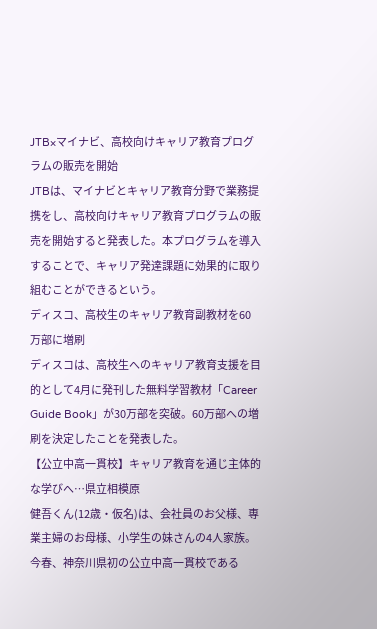JTB×マイナビ、高校向けキャリア教育プログラムの販売を開始
JTBは、マイナビとキャリア教育分野で業務提携をし、高校向けキャリア教育プログラムの販売を開始すると発表した。本プログラムを導入することで、キャリア発達課題に効果的に取り組むことができるという。
ディスコ、高校生のキャリア教育副教材を60万部に増刷
ディスコは、高校生へのキャリア教育支援を目的として4月に発刊した無料学習教材「Career Guide Book」が30万部を突破。60万部への増刷を決定したことを発表した。
【公立中高一貫校】キャリア教育を通じ主体的な学びへ…県立相模原
健吾くん(12歳・仮名)は、会社員のお父様、専業主婦のお母様、小学生の妹さんの4人家族。今春、神奈川県初の公立中高一貫校である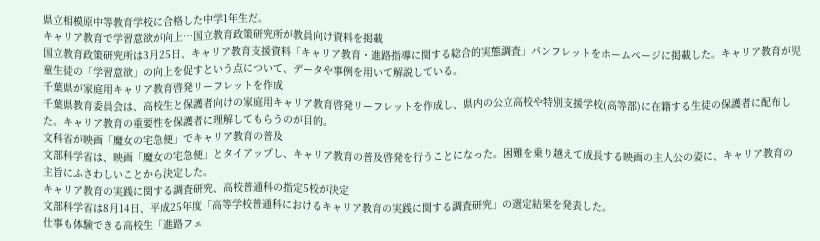県立相模原中等教育学校に合格した中学1年生だ。
キャリア教育で学習意欲が向上…国立教育政策研究所が教員向け資料を掲載
国立教育政策研究所は3月25日、キャリア教育支援資料「キャリア教育・進路指導に関する総合的実態調査」パンフレットをホームページに掲載した。キャリア教育が児童生徒の「学習意欲」の向上を促すという点について、データや事例を用いて解説している。
千葉県が家庭用キャリア教育啓発リーフレットを作成
千葉県教育委員会は、高校生と保護者向けの家庭用キャリア教育啓発リーフレットを作成し、県内の公立高校や特別支援学校(高等部)に在籍する生徒の保護者に配布した。キャリア教育の重要性を保護者に理解してもらうのが目的。
文科省が映画「魔女の宅急便」でキャリア教育の普及
文部科学省は、映画「魔女の宅急便」とタイアップし、キャリア教育の普及啓発を行うことになった。困難を乗り越えて成長する映画の主人公の姿に、キャリア教育の主旨にふさわしいことから決定した。
キャリア教育の実践に関する調査研究、高校普通科の指定5校が決定
文部科学省は8月14日、平成25年度「高等学校普通科におけるキャリア教育の実践に関する調査研究」の選定結果を発表した。
仕事も体験できる高校生「進路フェ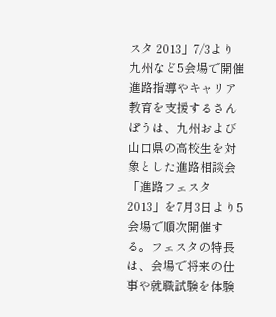スタ 2013」7/3より九州など5会場で開催
進路指導やキャリア教育を支援するさんぽうは、九州および山口県の高校生を対象とした進路相談会「進路フェスタ 2013」を7月3日より5会場で順次開催する。フェスタの特長は、会場で将来の仕事や就職試験を体験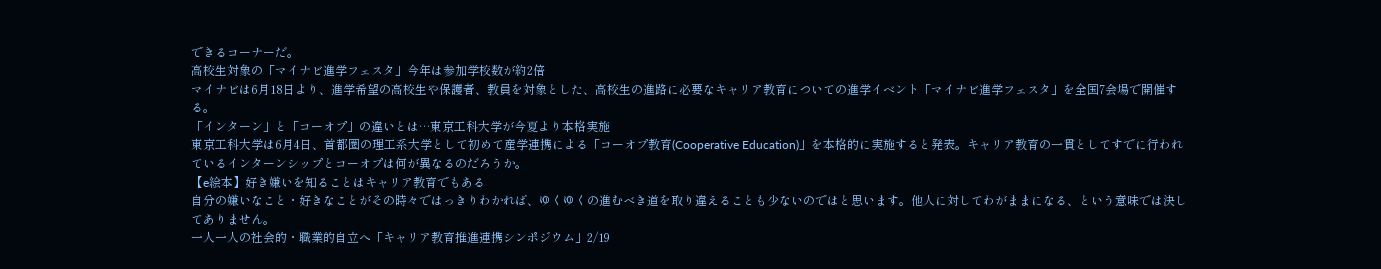できるコーナーだ。
高校生対象の「マイナビ進学フェスタ」今年は参加学校数が約2倍
マイナビは6月18日より、進学希望の高校生や保護者、教員を対象とした、高校生の進路に必要なキャリア教育についての進学イベント「マイナビ進学フェスタ」を全国7会場で開催する。
「インターン」と「コーオプ」の違いとは…東京工科大学が今夏より本格実施
東京工科大学は6月4日、首都圏の理工系大学として初めて産学連携による「コーオプ教育(Cooperative Education)」を本格的に実施すると発表。キャリア教育の一貫としてすでに行われているインターンシップとコーオプは何が異なるのだろうか。
【e絵本】好き嫌いを知ることはキャリア教育でもある
自分の嫌いなこと・好きなことがその時々ではっきりわかれば、ゆくゆくの進むべき道を取り違えることも少ないのではと思います。他人に対してわがままになる、という意味では決してありません。
一人一人の社会的・職業的自立へ「キャリア教育推進連携シンポジウム」2/19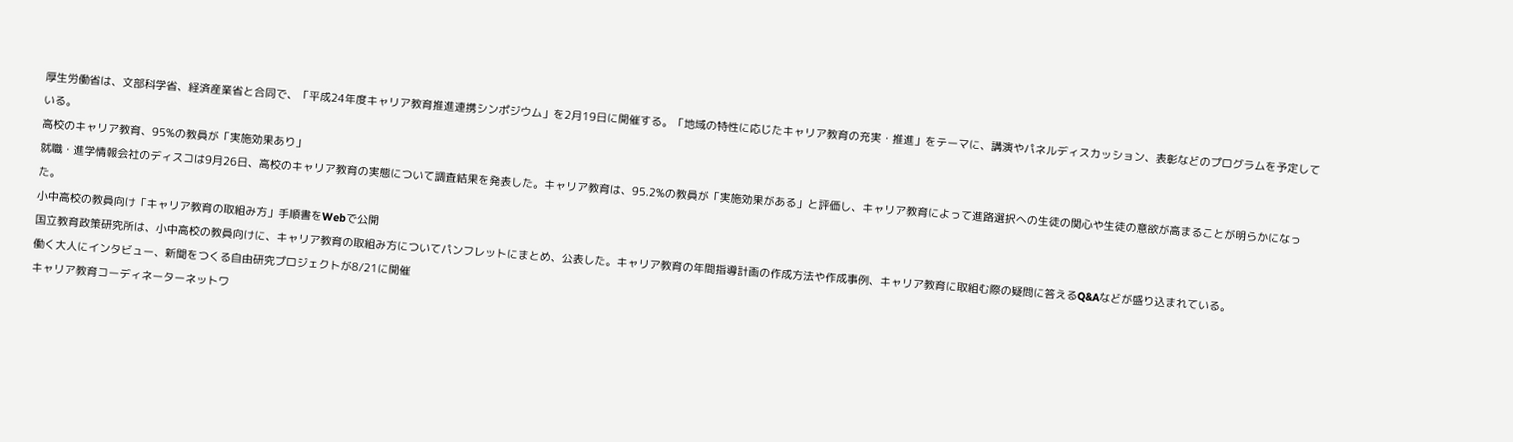厚生労働省は、文部科学省、経済産業省と合同で、「平成24年度キャリア教育推進連携シンポジウム」を2月19日に開催する。「地域の特性に応じたキャリア教育の充実・推進」をテーマに、講演やパネルディスカッション、表彰などのプログラムを予定している。
高校のキャリア教育、95%の教員が「実施効果あり」
就職・進学情報会社のディスコは9月26日、高校のキャリア教育の実態について調査結果を発表した。キャリア教育は、95.2%の教員が「実施効果がある」と評価し、キャリア教育によって進路選択への生徒の関心や生徒の意欲が高まることが明らかになった。
小中高校の教員向け「キャリア教育の取組み方」手順書をWebで公開
国立教育政策研究所は、小中高校の教員向けに、キャリア教育の取組み方についてパンフレットにまとめ、公表した。キャリア教育の年間指導計画の作成方法や作成事例、キャリア教育に取組む際の疑問に答えるQ&Aなどが盛り込まれている。
働く大人にインタビュー、新聞をつくる自由研究プロジェクトが8/21に開催
キャリア教育コーディネーターネットワ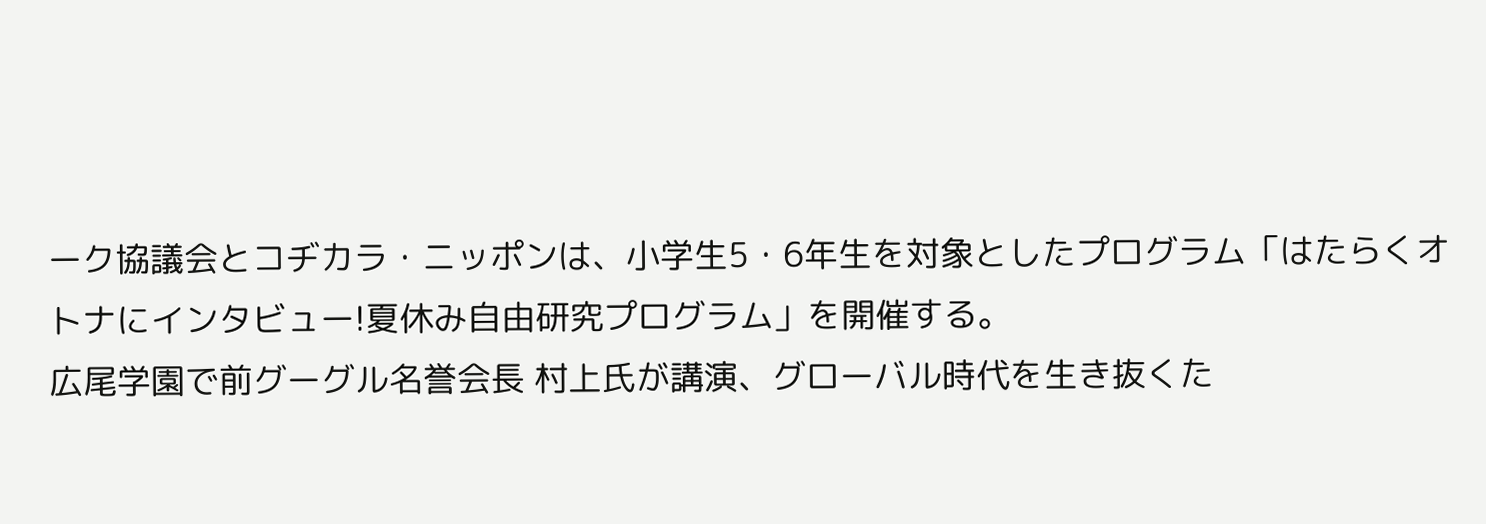ーク協議会とコヂカラ・ニッポンは、小学生5・6年生を対象としたプログラム「はたらくオトナにインタビュー!夏休み自由研究プログラム」を開催する。
広尾学園で前グーグル名誉会長 村上氏が講演、グローバル時代を生き抜くた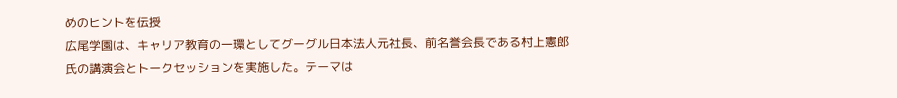めのヒントを伝授
広尾学園は、キャリア教育の一環としてグーグル日本法人元社長、前名誉会長である村上憲郎氏の講演会とトークセッションを実施した。テーマは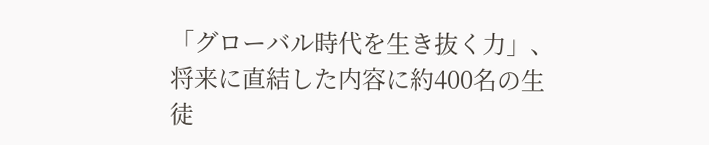「グローバル時代を生き抜く力」、将来に直結した内容に約400名の生徒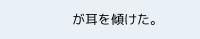が耳を傾けた。